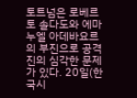토트넘은 로베르토 솔다도와 에마누엘 아데바요르의 부진으로 공격진의 심각한 문제가 있다. 20일(한국시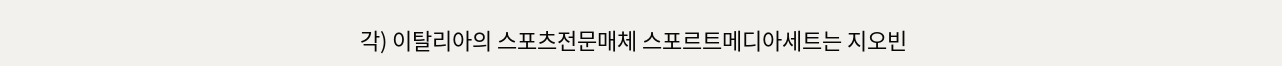각) 이탈리아의 스포츠전문매체 스포르트메디아세트는 지오빈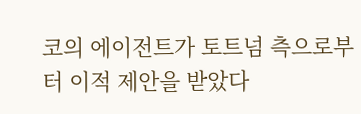코의 에이전트가 토트넘 측으로부터 이적 제안을 받았다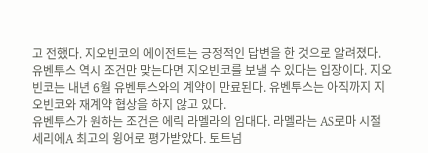고 전했다. 지오빈코의 에이전트는 긍정적인 답변을 한 것으로 알려졌다. 유벤투스 역시 조건만 맞는다면 지오빈코를 보낼 수 있다는 입장이다. 지오빈코는 내년 6월 유벤투스와의 계약이 만료된다. 유벤투스는 아직까지 지오빈코와 재계약 협상을 하지 않고 있다.
유벤투스가 원하는 조건은 에릭 라멜라의 임대다. 라멜라는 AS로마 시절 세리에A 최고의 윙어로 평가받았다. 토트넘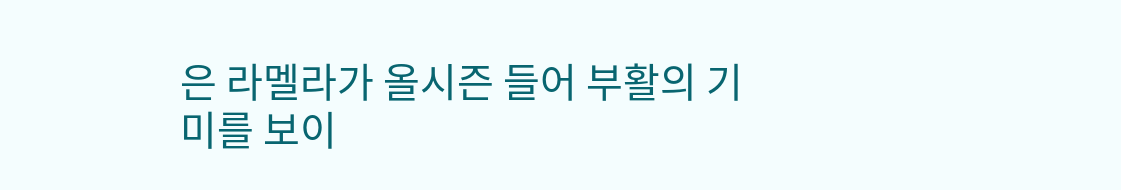은 라멜라가 올시즌 들어 부활의 기미를 보이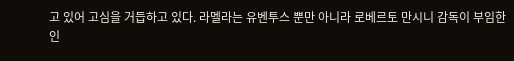고 있어 고심을 거듭하고 있다. 라멜라는 유벤투스 뿐만 아니라 로베르토 만시니 감독이 부임한 인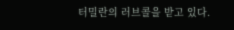터밀란의 러브콜을 받고 있다.